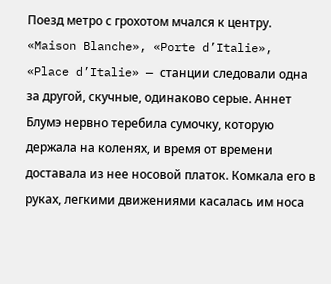Поезд метро с грохотом мчался к центру. «Maison Blanche», «Porte d’Italie», «Place d’Italie» — станции следовали одна за другой, скучные, одинаково серые. Аннет Блумэ нервно теребила сумочку, которую держала на коленях, и время от времени доставала из нее носовой платок. Комкала его в руках, легкими движениями касалась им носа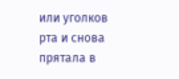или уголков рта и снова прятала в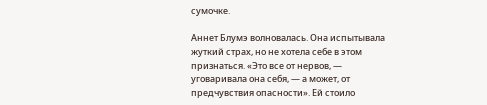сумочке.

Аннет Блумэ волновалась. Она испытывала жуткий страх, но не хотела себе в этом признаться. «Это все от нервов, — уговаривала она себя, — а может, от предчувствия опасности». Ей стоило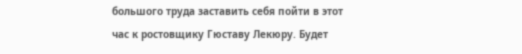большого труда заставить себя пойти в этот час к ростовщику Гюставу Лекюру. Будет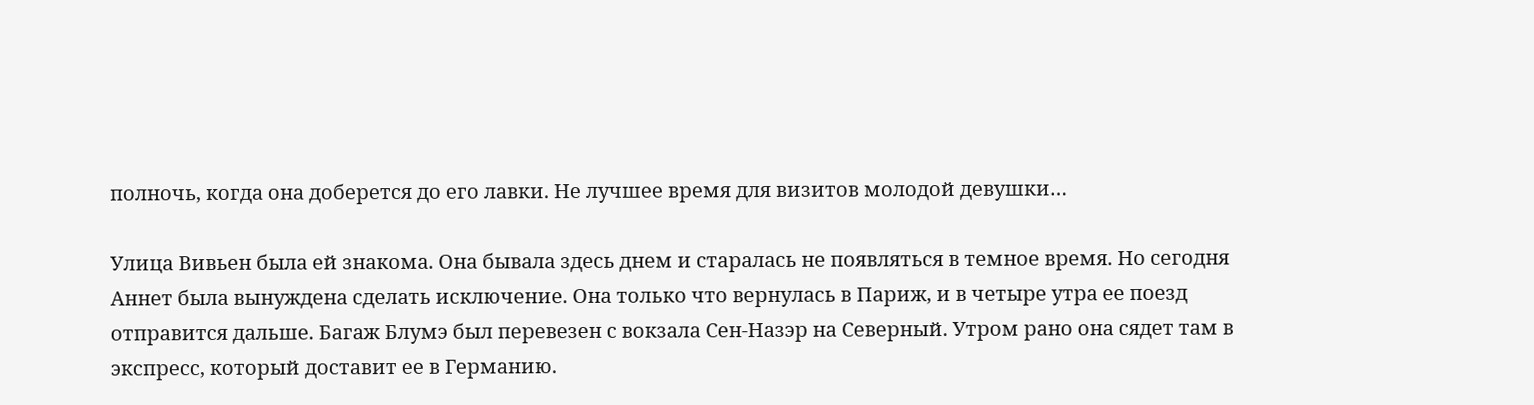полночь, когда она доберется до его лавки. Не лучшее время для визитов молодой девушки…

Улица Вивьен была ей знакома. Она бывала здесь днем и старалась не появляться в темное время. Но сегодня Аннет была вынуждена сделать исключение. Она только что вернулась в Париж, и в четыре утра ее поезд отправится дальше. Багаж Блумэ был перевезен с вокзала Сен-Назэр на Северный. Утром рано она сядет там в экспресс, который доставит ее в Германию.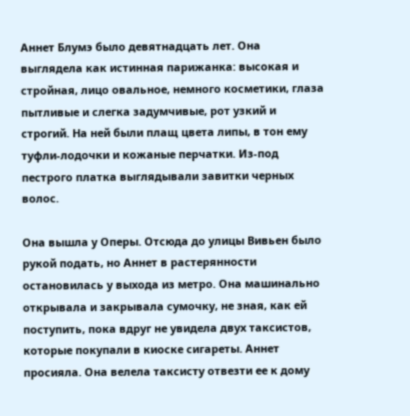Аннет Блумэ было девятнадцать лет. Она выглядела как истинная парижанка: высокая и стройная, лицо овальное, немного косметики, глаза пытливые и слегка задумчивые, рот узкий и строгий. На ней были плащ цвета липы, в тон ему туфли-лодочки и кожаные перчатки. Из-под пестрого платка выглядывали завитки черных волос.

Она вышла у Оперы. Отсюда до улицы Вивьен было рукой подать, но Аннет в растерянности остановилась у выхода из метро. Она машинально открывала и закрывала сумочку, не зная, как ей поступить, пока вдруг не увидела двух таксистов, которые покупали в киоске сигареты. Аннет просияла. Она велела таксисту отвезти ее к дому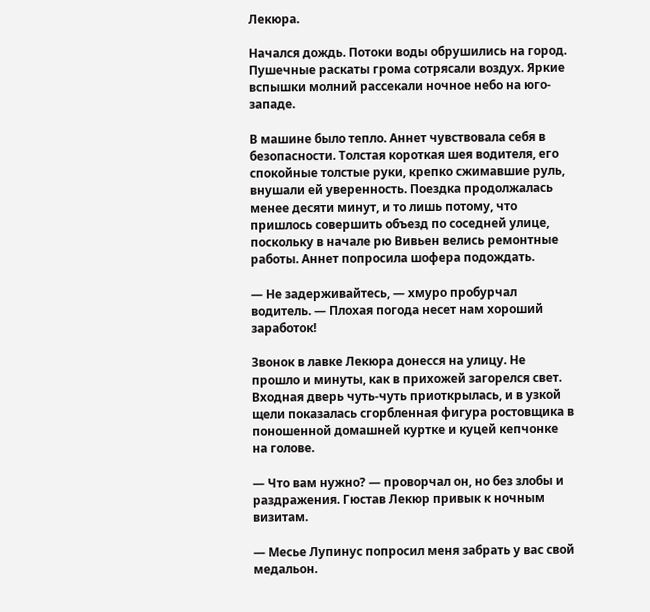Лекюра.

Начался дождь. Потоки воды обрушились на город. Пушечные раскаты грома сотрясали воздух. Яркие вспышки молний рассекали ночное небо на юго-западе.

В машине было тепло. Аннет чувствовала себя в безопасности. Толстая короткая шея водителя, его спокойные толстые руки, крепко сжимавшие руль, внушали ей уверенность. Поездка продолжалась менее десяти минут, и то лишь потому, что пришлось совершить объезд по соседней улице, поскольку в начале рю Вивьен велись ремонтные работы. Аннет попросила шофера подождать.

— Не задерживайтесь, — хмуро пробурчал водитель. — Плохая погода несет нам хороший заработок!

Звонок в лавке Лекюра донесся на улицу. Не прошло и минуты, как в прихожей загорелся свет. Входная дверь чуть-чуть приоткрылась, и в узкой щели показалась сгорбленная фигура ростовщика в поношенной домашней куртке и куцей кепчонке на голове.

— Что вам нужно? — проворчал он, но без злобы и раздражения. Гюстав Лекюр привык к ночным визитам.

— Месье Лупинус попросил меня забрать у вас свой медальон.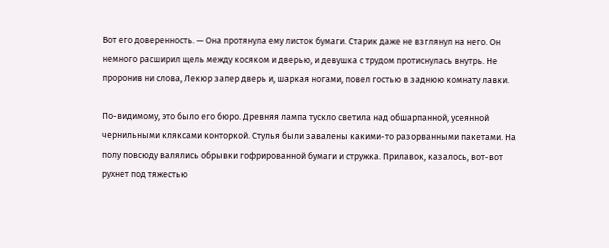Вот его доверенность. — Она протянула ему листок бумаги. Старик даже не взглянул на него. Он немного расширил щель между косяком и дверью, и девушка с трудом протиснулась внутрь. Не проронив ни слова, Лекюр запер дверь и, шаркая ногами, повел гостью в заднюю комнату лавки.

По-видимому, это было его бюро. Древняя лампа тускло светила над обшарпанной, усеянной чернильными кляксами конторкой. Стулья были завалены какими-то разорванными пакетами. На полу повсюду валялись обрывки гофрированной бумаги и стружка. Прилавок, казалось, вот-вот рухнет под тяжестью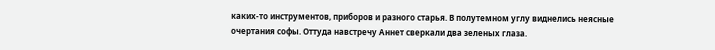каких-то инструментов, приборов и разного старья. В полутемном углу виднелись неясные очертания софы. Оттуда навстречу Аннет сверкали два зеленых глаза.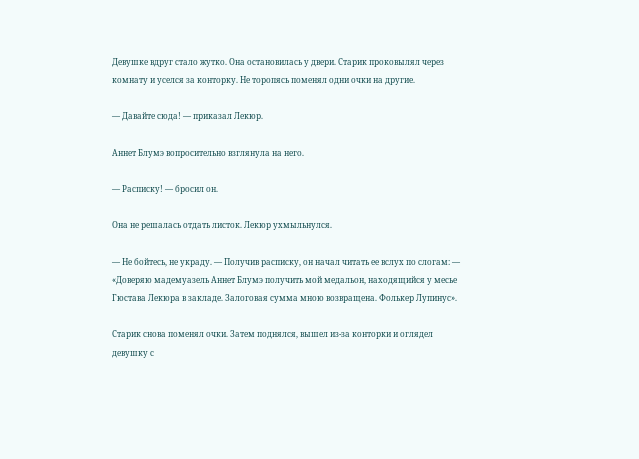Девушке вдруг стало жутко. Она остановилась у двери. Старик проковылял через комнату и уселся за конторку. Не торопясь поменял одни очки на другие.

— Давайте сюда! — приказал Лекюр.

Аннет Блумэ вопросительно взглянула на него.

— Расписку! — бросил он.

Она не решалась отдать листок. Лекюр ухмыльнулся.

— Не бойтесь, не украду. — Получив расписку, он начал читать ее вслух по слогам: — «Доверяю мадемуазель Аннет Блумэ получить мой медальон, находящийся у месье Гюстава Лекюра в закладе. Залоговая сумма мною возвращена. Фолькер Лупинус».

Старик снова поменял очки. Затем поднялся, вышел из-за конторки и оглядел девушку с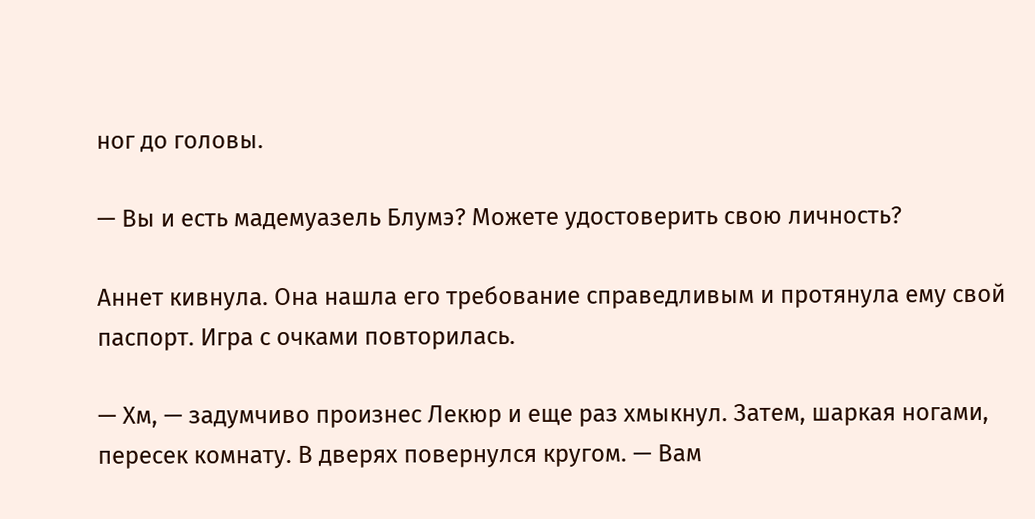ног до головы.

— Вы и есть мадемуазель Блумэ? Можете удостоверить свою личность?

Аннет кивнула. Она нашла его требование справедливым и протянула ему свой паспорт. Игра с очками повторилась.

— Хм, — задумчиво произнес Лекюр и еще раз хмыкнул. Затем, шаркая ногами, пересек комнату. В дверях повернулся кругом. — Вам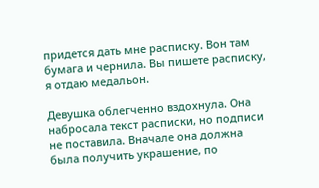придется дать мне расписку. Вон там бумага и чернила. Вы пишете расписку, я отдаю медальон.

Девушка облегченно вздохнула. Она набросала текст расписки, но подписи не поставила. Вначале она должна была получить украшение, по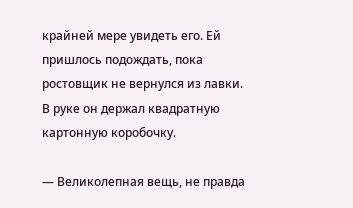крайней мере увидеть его. Ей пришлось подождать, пока ростовщик не вернулся из лавки. В руке он держал квадратную картонную коробочку.

— Великолепная вещь, не правда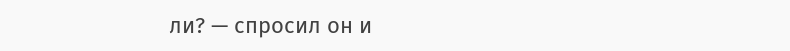ли? — спросил он и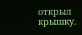открыл крышку.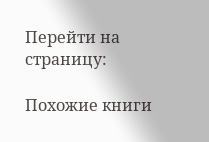Перейти на страницу:

Похожие книги